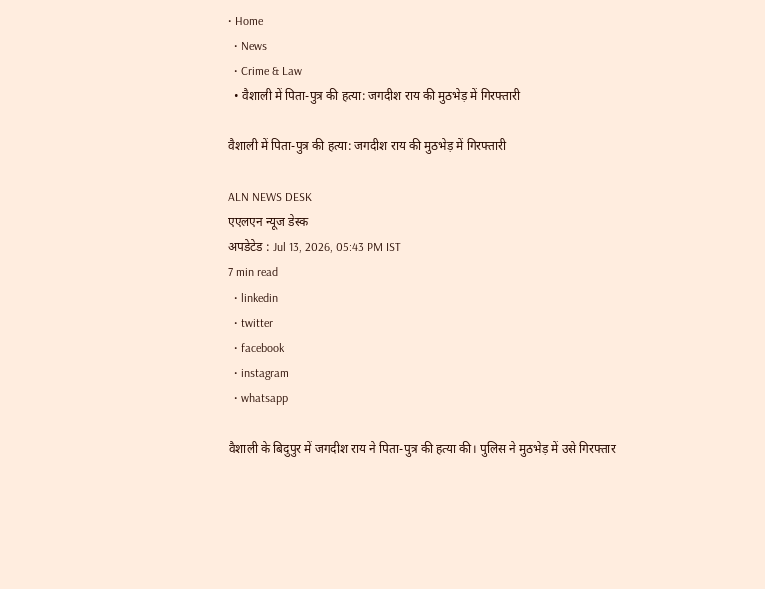• Home
  • News
  • Crime & Law
  • वैशाली में पिता-पुत्र की हत्या: जगदीश राय की मुठभेड़ में गिरफ्तारी

वैशाली में पिता-पुत्र की हत्या: जगदीश राय की मुठभेड़ में गिरफ्तारी

ALN NEWS DESK
एएलएन न्यूज डेस्क
अपडेटेड : Jul 13, 2026, 05:43 PM IST
7 min read
  • linkedin
  • twitter
  • facebook
  • instagram
  • whatsapp

वैशाली के बिदुपुर में जगदीश राय ने पिता-पुत्र की हत्या की। पुलिस ने मुठभेड़ में उसे गिरफ्तार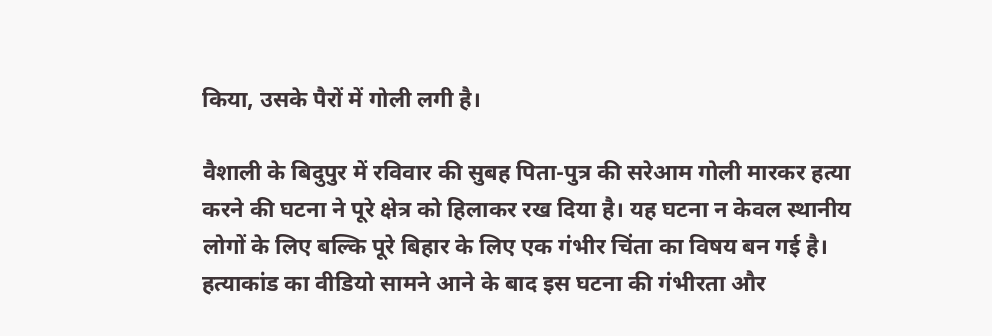किया, उसके पैरों में गोली लगी है।

वैशाली के बिदुपुर में रविवार की सुबह पिता-पुत्र की सरेआम गोली मारकर हत्या करने की घटना ने पूरे क्षेत्र को हिलाकर रख दिया है। यह घटना न केवल स्थानीय लोगों के लिए बल्कि पूरे बिहार के लिए एक गंभीर चिंता का विषय बन गई है। हत्याकांड का वीडियो सामने आने के बाद इस घटना की गंभीरता और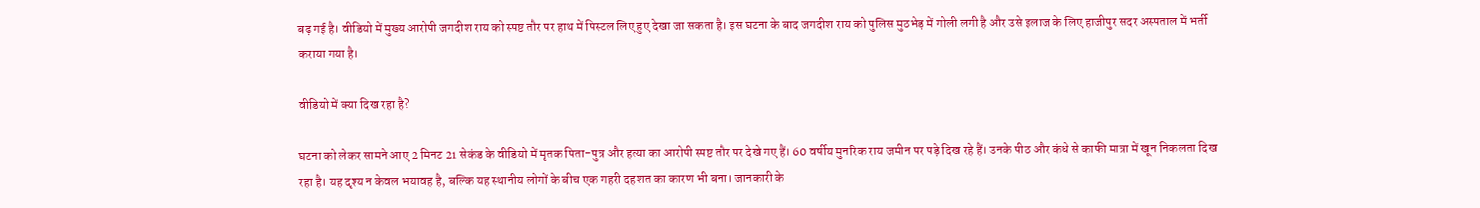बढ़ गई है। वीडियो में मुख्य आरोपी जगदीश राय को स्पष्ट तौर पर हाथ में पिस्टल लिए हुए देखा जा सकता है। इस घटना के बाद जगदीश राय को पुलिस मुठभेड़ में गोली लगी है और उसे इलाज के लिए हाजीपुर सदर अस्पताल में भर्ती कराया गया है।

वीडियो में क्या दिख रहा है?

घटना को लेकर सामने आए 2 मिनट 21 सेकंड के वीडियो में मृतक पिता-पुत्र और हत्या का आरोपी स्पष्ट तौर पर देखे गए हैं। 60 वर्षीय मुनरिक राय जमीन पर पड़े दिख रहे हैं। उनके पीठ और कंधे से काफी मात्रा में खून निकलता दिख रहा है। यह दृश्य न केवल भयावह है, बल्कि यह स्थानीय लोगों के बीच एक गहरी दहशत का कारण भी बना। जानकारी के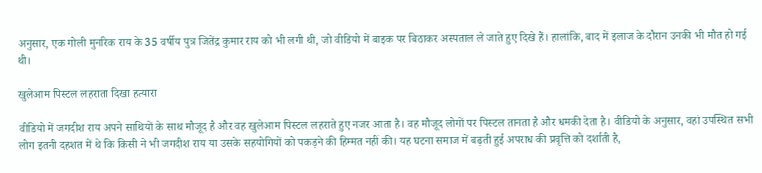अनुसार, एक गोली मुनरिक राय के 35 वर्षीय पुत्र जितेंद्र कुमार राय को भी लगी थी, जो वीडियो में बाइक पर बिठाकर अस्पताल ले जाते हुए दिखे हैं। हालांकि, बाद में इलाज के दौरान उनकी भी मौत हो गई थी।

खुलेआम पिस्टल लहराता दिखा हत्यारा

वीडियो में जगदीश राय अपने साथियों के साथ मौजूद है और वह खुलेआम पिस्टल लहराते हुए नजर आता है। वह मौजूद लोगों पर पिस्टल तानता है और धमकी देता है। वीडियो के अनुसार, वहां उपस्थित सभी लोग इतनी दहशत में थे कि किसी ने भी जगदीश राय या उसके सहयोगियों को पकड़ने की हिम्मत नहीं की। यह घटना समाज में बढ़ती हुई अपराध की प्रवृत्ति को दर्शाती है,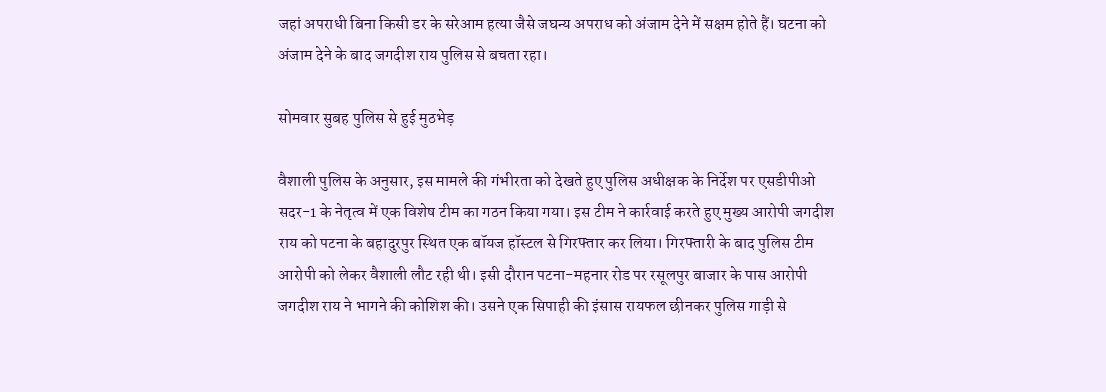जहां अपराधी बिना किसी डर के सरेआम हत्या जैसे जघन्य अपराध को अंजाम देने में सक्षम होते हैं। घटना को अंजाम देने के बाद जगदीश राय पुलिस से बचता रहा।

सोमवार सुबह पुलिस से हुई मुठभेड़

वैशाली पुलिस के अनुसार, इस मामले की गंभीरता को देखते हुए पुलिस अधीक्षक के निर्देश पर एसडीपीओ सदर-1 के नेतृत्व में एक विशेष टीम का गठन किया गया। इस टीम ने कार्रवाई करते हुए मुख्य आरोपी जगदीश राय को पटना के बहादुरपुर स्थित एक बॉयज हॉस्टल से गिरफ्तार कर लिया। गिरफ्तारी के बाद पुलिस टीम आरोपी को लेकर वैशाली लौट रही थी। इसी दौरान पटना-महनार रोड पर रसूलपुर बाजार के पास आरोपी जगदीश राय ने भागने की कोशिश की। उसने एक सिपाही की इंसास रायफल छीनकर पुलिस गाड़ी से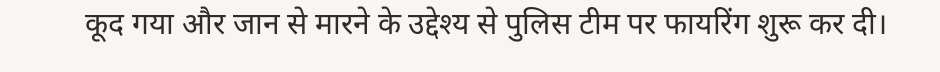कूद गया और जान से मारने के उद्देश्य से पुलिस टीम पर फायरिंग शुरू कर दी।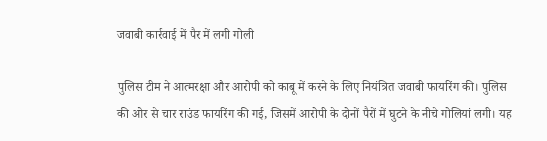जवाबी कार्रवाई में पैर में लगी गोली

पुलिस टीम ने आत्मरक्षा और आरोपी को काबू में करने के लिए नियंत्रित जवाबी फायरिंग की। पुलिस की ओर से चार राउंड फायरिंग की गई, जिसमें आरोपी के दोनों पैरों में घुटने के नीचे गोलियां लगी। यह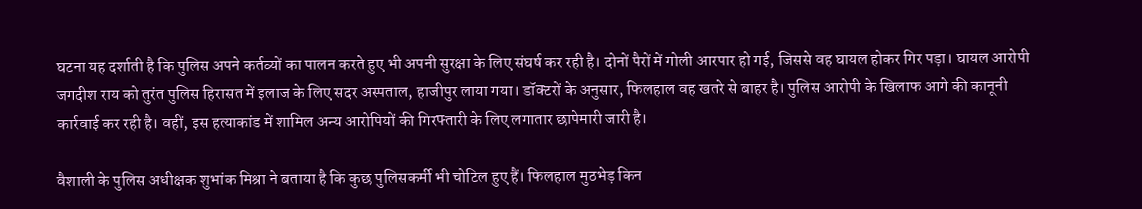घटना यह दर्शाती है कि पुलिस अपने कर्तव्यों का पालन करते हुए भी अपनी सुरक्षा के लिए संघर्ष कर रही है। दोनों पैरों में गोली आरपार हो गई, जिससे वह घायल होकर गिर पड़ा। घायल आरोपी जगदीश राय को तुरंत पुलिस हिरासत में इलाज के लिए सदर अस्पताल, हाजीपुर लाया गया। डॉक्टरों के अनुसार, फिलहाल वह खतरे से बाहर है। पुलिस आरोपी के खिलाफ आगे की कानूनी कार्रवाई कर रही है। वहीं, इस हत्याकांड में शामिल अन्य आरोपियों की गिरफ्तारी के लिए लगातार छापेमारी जारी है।

वैशाली के पुलिस अधीक्षक शुभांक मिश्रा ने बताया है कि कुछ पुलिसकर्मी भी चोटिल हुए हैं। फिलहाल मुठभेड़ किन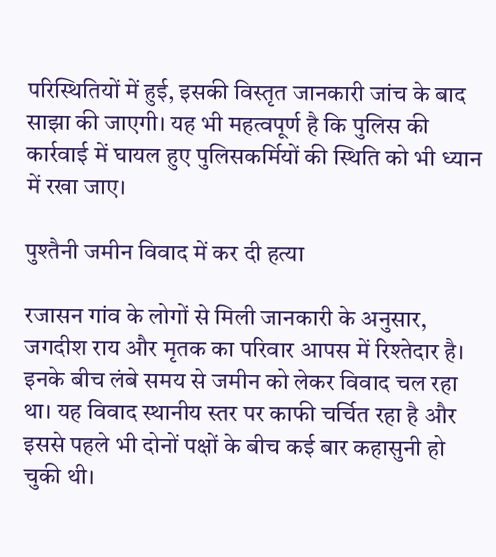परिस्थितियों में हुई, इसकी विस्तृत जानकारी जांच के बाद साझा की जाएगी। यह भी महत्वपूर्ण है कि पुलिस की कार्रवाई में घायल हुए पुलिसकर्मियों की स्थिति को भी ध्यान में रखा जाए।

पुश्तैनी जमीन विवाद में कर दी हत्या

रजासन गांव के लोगों से मिली जानकारी के अनुसार, जगदीश राय और मृतक का परिवार आपस में रिश्तेदार है। इनके बीच लंबे समय से जमीन को लेकर विवाद चल रहा था। यह विवाद स्थानीय स्तर पर काफी चर्चित रहा है और इससे पहले भी दोनों पक्षों के बीच कई बार कहासुनी हो चुकी थी।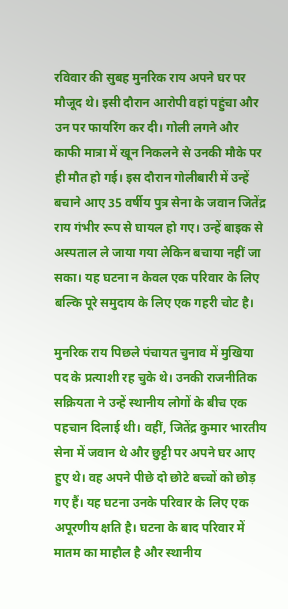रविवार की सुबह मुनरिक राय अपने घर पर मौजूद थे। इसी दौरान आरोपी वहां पहुंचा और उन पर फायरिंग कर दी। गोली लगने और काफी मात्रा में खून निकलने से उनकी मौके पर ही मौत हो गई। इस दौरान गोलीबारी में उन्हें बचाने आए 35 वर्षीय पुत्र सेना के जवान जितेंद्र राय गंभीर रूप से घायल हो गए। उन्हें बाइक से अस्पताल ले जाया गया लेकिन बचाया नहीं जा सका। यह घटना न केवल एक परिवार के लिए बल्कि पूरे समुदाय के लिए एक गहरी चोट है।

मुनरिक राय पिछले पंचायत चुनाव में मुखिया पद के प्रत्याशी रह चुके थे। उनकी राजनीतिक सक्रियता ने उन्हें स्थानीय लोगों के बीच एक पहचान दिलाई थी। वहीं, जितेंद्र कुमार भारतीय सेना में जवान थे और छुट्टी पर अपने घर आए हुए थे। वह अपने पीछे दो छोटे बच्चों को छोड़ गए हैं। यह घटना उनके परिवार के लिए एक अपूरणीय क्षति है। घटना के बाद परिवार में मातम का माहौल है और स्थानीय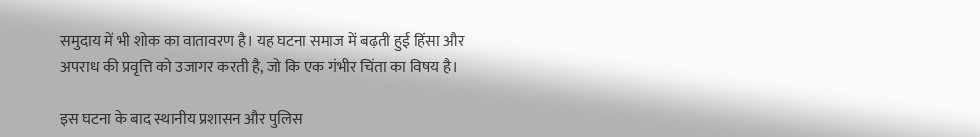समुदाय में भी शोक का वातावरण है। यह घटना समाज में बढ़ती हुई हिंसा और अपराध की प्रवृत्ति को उजागर करती है, जो कि एक गंभीर चिंता का विषय है।

इस घटना के बाद स्थानीय प्रशासन और पुलिस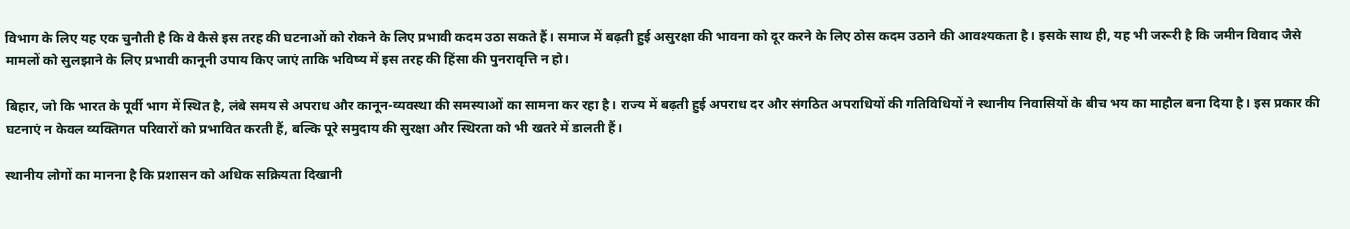विभाग के लिए यह एक चुनौती है कि वे कैसे इस तरह की घटनाओं को रोकने के लिए प्रभावी कदम उठा सकते हैं। समाज में बढ़ती हुई असुरक्षा की भावना को दूर करने के लिए ठोस कदम उठाने की आवश्यकता है। इसके साथ ही, यह भी जरूरी है कि जमीन विवाद जैसे मामलों को सुलझाने के लिए प्रभावी कानूनी उपाय किए जाएं ताकि भविष्य में इस तरह की हिंसा की पुनरावृत्ति न हो।

बिहार, जो कि भारत के पूर्वी भाग में स्थित है, लंबे समय से अपराध और कानून-व्यवस्था की समस्याओं का सामना कर रहा है। राज्य में बढ़ती हुई अपराध दर और संगठित अपराधियों की गतिविधियों ने स्थानीय निवासियों के बीच भय का माहौल बना दिया है। इस प्रकार की घटनाएं न केवल व्यक्तिगत परिवारों को प्रभावित करती हैं, बल्कि पूरे समुदाय की सुरक्षा और स्थिरता को भी खतरे में डालती हैं।

स्थानीय लोगों का मानना है कि प्रशासन को अधिक सक्रियता दिखानी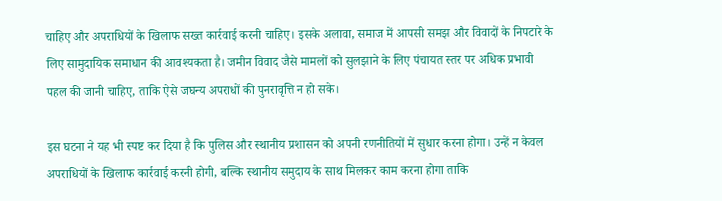चाहिए और अपराधियों के खिलाफ सख्त कार्रवाई करनी चाहिए। इसके अलावा, समाज में आपसी समझ और विवादों के निपटारे के लिए सामुदायिक समाधान की आवश्यकता है। जमीन विवाद जैसे मामलों को सुलझाने के लिए पंचायत स्तर पर अधिक प्रभावी पहल की जानी चाहिए, ताकि ऐसे जघन्य अपराधों की पुनरावृत्ति न हो सके।

इस घटना ने यह भी स्पष्ट कर दिया है कि पुलिस और स्थानीय प्रशासन को अपनी रणनीतियों में सुधार करना होगा। उन्हें न केवल अपराधियों के खिलाफ कार्रवाई करनी होगी, बल्कि स्थानीय समुदाय के साथ मिलकर काम करना होगा ताकि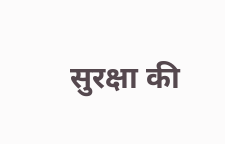सुरक्षा की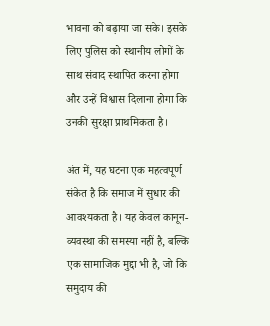भावना को बढ़ाया जा सके। इसके लिए पुलिस को स्थानीय लोगों के साथ संवाद स्थापित करना होगा और उन्हें विश्वास दिलाना होगा कि उनकी सुरक्षा प्राथमिकता है।

अंत में, यह घटना एक महत्वपूर्ण संकेत है कि समाज में सुधार की आवश्यकता है। यह केवल कानून-व्यवस्था की समस्या नहीं है, बल्कि एक सामाजिक मुद्दा भी है, जो कि समुदाय की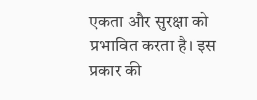एकता और सुरक्षा को प्रभावित करता है। इस प्रकार की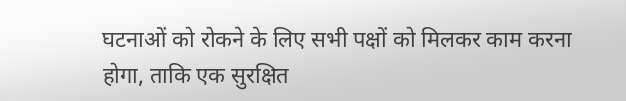घटनाओं को रोकने के लिए सभी पक्षों को मिलकर काम करना होगा, ताकि एक सुरक्षित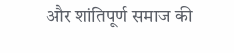और शांतिपूर्ण समाज की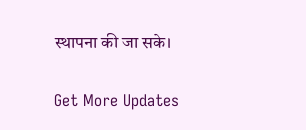स्थापना की जा सके।

Get More Updates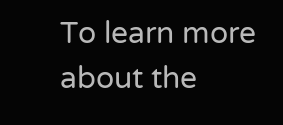To learn more about the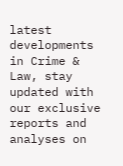latest developments in Crime & Law, stay updated with our exclusive reports and analyses on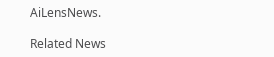AiLensNews.

Related News